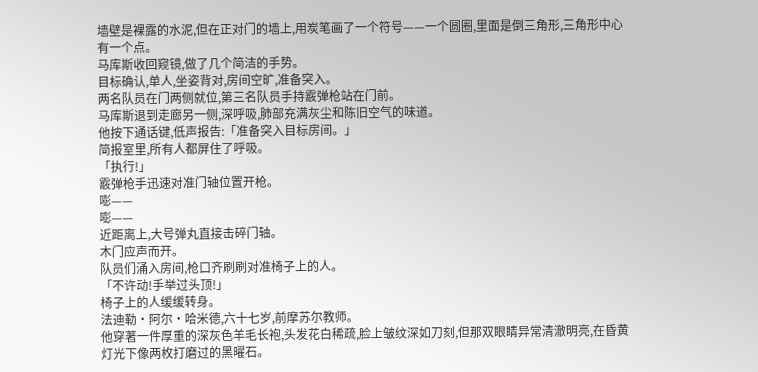墙壁是裸露的水泥,但在正对门的墙上,用炭笔画了一个符号——一个圆圈,里面是倒三角形,三角形中心有一个点。
马库斯收回窥镜,做了几个简洁的手势。
目标确认,单人,坐姿背对,房间空旷,准备突入。
两名队员在门两侧就位,第三名队员手持霰弹枪站在门前。
马库斯退到走廊另一侧,深呼吸,肺部充满灰尘和陈旧空气的味道。
他按下通话键,低声报告:「准备突入目标房间。」
简报室里,所有人都屏住了呼吸。
「执行!」
霰弹枪手迅速对准门轴位置开枪。
嘭——
嘭——
近距离上,大号弹丸直接击碎门轴。
木门应声而开。
队员们涌入房间,枪口齐刷刷对准椅子上的人。
「不许动!手举过头顶!」
椅子上的人缓缓转身。
法迪勒·阿尔·哈米德,六十七岁,前摩苏尔教师。
他穿著一件厚重的深灰色羊毛长袍,头发花白稀疏,脸上皱纹深如刀刻,但那双眼睛异常清澈明亮,在昏黄灯光下像两枚打磨过的黑曜石。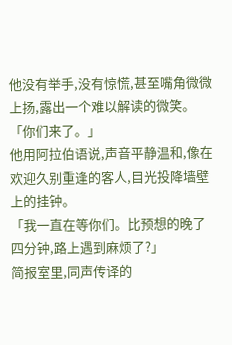他没有举手,没有惊慌,甚至嘴角微微上扬,露出一个难以解读的微笑。
「你们来了。」
他用阿拉伯语说,声音平静温和,像在欢迎久别重逢的客人,目光投降墙壁上的挂钟。
「我一直在等你们。比预想的晚了四分钟,路上遇到麻烦了?」
简报室里,同声传译的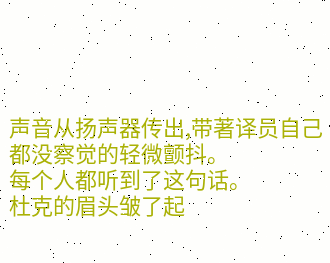声音从扬声器传出,带著译员自己都没察觉的轻微颤抖。
每个人都听到了这句话。
杜克的眉头皱了起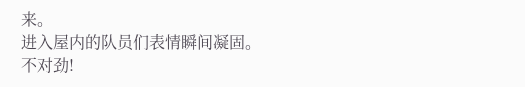来。
进入屋内的队员们表情瞬间凝固。
不对劲!